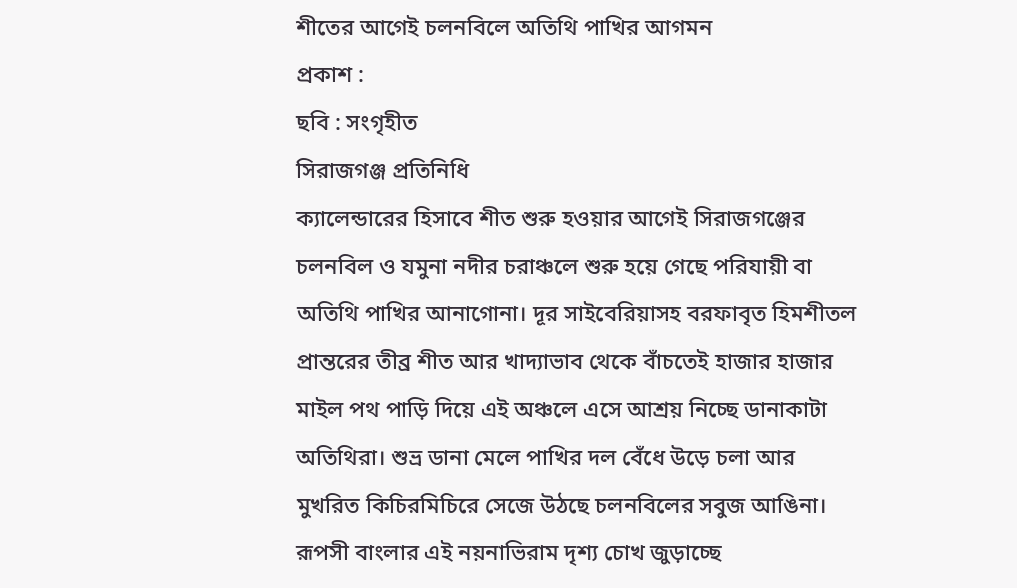শীতের আগেই চলনবিলে অতিথি পাখির আগমন
প্রকাশ :
ছবি : সংগৃহীত
সিরাজগঞ্জ প্রতিনিধি
ক্যালেন্ডারের হিসাবে শীত শুরু হওয়ার আগেই সিরাজগঞ্জের চলনবিল ও যমুনা নদীর চরাঞ্চলে শুরু হয়ে গেছে পরিযায়ী বা অতিথি পাখির আনাগোনা। দূর সাইবেরিয়াসহ বরফাবৃত হিমশীতল প্রান্তরের তীব্র শীত আর খাদ্যাভাব থেকে বাঁচতেই হাজার হাজার মাইল পথ পাড়ি দিয়ে এই অঞ্চলে এসে আশ্রয় নিচ্ছে ডানাকাটা অতিথিরা। শুভ্র ডানা মেলে পাখির দল বেঁধে উড়ে চলা আর মুখরিত কিচিরমিচিরে সেজে উঠছে চলনবিলের সবুজ আঙিনা। রূপসী বাংলার এই নয়নাভিরাম দৃশ্য চোখ জুড়াচ্ছে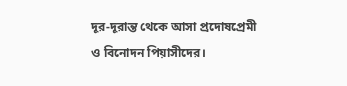দূর-দূরান্ত থেকে আসা প্রদোষপ্রেমী ও বিনোদন পিয়াসীদের।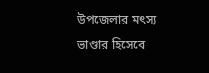উপজেলার মৎস্য ভাণ্ডার হিসেবে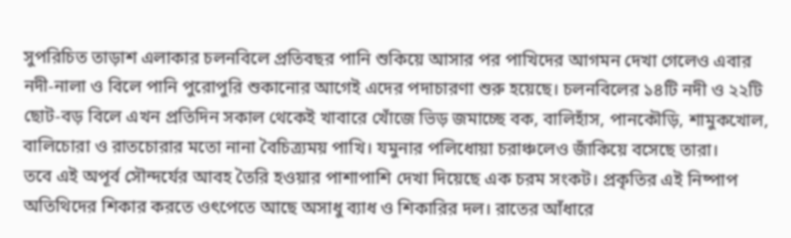সুপরিচিত তাড়াশ এলাকার চলনবিলে প্রতিবছর পানি শুকিয়ে আসার পর পাখিদের আগমন দেখা গেলেও এবার নদী-নালা ও বিলে পানি পুরোপুরি শুকানোর আগেই এদের পদাচারণা শুরু হয়েছে। চলনবিলের ১৪টি নদী ও ২২টি ছোট-বড় বিলে এখন প্রতিদিন সকাল থেকেই খাবারে খোঁজে ভিড় জমাচ্ছে বক, বালিহাঁস, পানকৌড়ি, শামুকখোল, বালিচোরা ও রাতচোরার মতো নানা বৈচিত্র্যময় পাখি। যমুনার পলিধোয়া চরাঞ্চলেও জাঁকিয়ে বসেছে তারা।
তবে এই অপূর্ব সৌন্দর্যের আবহ তৈরি হওয়ার পাশাপাশি দেখা দিয়েছে এক চরম সংকট। প্রকৃতির এই নিষ্পাপ অতিথিদের শিকার করতে ওৎপেতে আছে অসাধু ব্যাধ ও শিকারির দল। রাতের আঁধারে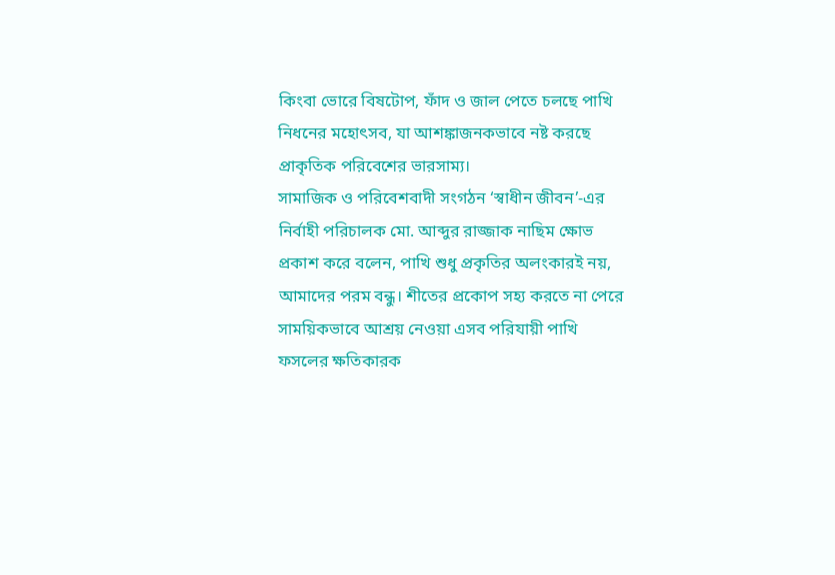কিংবা ভোরে বিষটোপ, ফাঁদ ও জাল পেতে চলছে পাখি নিধনের মহোৎসব, যা আশঙ্কাজনকভাবে নষ্ট করছে প্রাকৃতিক পরিবেশের ভারসাম্য।
সামাজিক ও পরিবেশবাদী সংগঠন ‘স্বাধীন জীবন’-এর নির্বাহী পরিচালক মো. আব্দুর রাজ্জাক নাছিম ক্ষোভ প্রকাশ করে বলেন, পাখি শুধু প্রকৃতির অলংকারই নয়, আমাদের পরম বন্ধু। শীতের প্রকোপ সহ্য করতে না পেরে সাময়িকভাবে আশ্রয় নেওয়া এসব পরিযায়ী পাখি ফসলের ক্ষতিকারক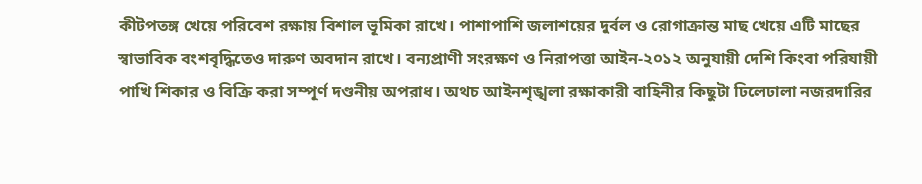কীটপতঙ্গ খেয়ে পরিবেশ রক্ষায় বিশাল ভূমিকা রাখে। পাশাপাশি জলাশয়ের দুর্বল ও রোগাক্রান্ত মাছ খেয়ে এটি মাছের স্বাভাবিক বংশবৃদ্ধিতেও দারুণ অবদান রাখে। বন্যপ্রাণী সংরক্ষণ ও নিরাপত্তা আইন-২০১২ অনুযায়ী দেশি কিংবা পরিযায়ী পাখি শিকার ও বিক্রি করা সম্পূর্ণ দণ্ডনীয় অপরাধ। অথচ আইনশৃঙ্খলা রক্ষাকারী বাহিনীর কিছুটা ঢিলেঢালা নজরদারির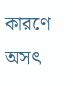কারণে অসৎ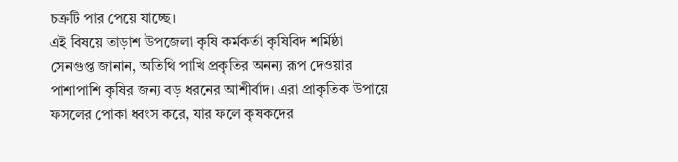চক্রটি পার পেয়ে যাচ্ছে।
এই বিষয়ে তাড়াশ উপজেলা কৃষি কর্মকর্তা কৃষিবিদ শর্মিষ্ঠা সেনগুপ্ত জানান, অতিথি পাখি প্রকৃতির অনন্য রূপ দেওয়ার পাশাপাশি কৃষির জন্য বড় ধরনের আশীর্বাদ। এরা প্রাকৃতিক উপায়ে ফসলের পোকা ধ্বংস করে, যার ফলে কৃষকদের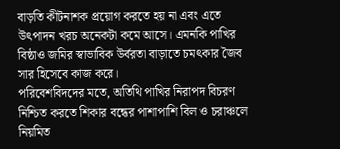বাড়তি কীটনাশক প্রয়োগ করতে হয় না এবং এতে উৎপাদন খরচ অনেকটা কমে আসে। এমনকি পাখির বিষ্ঠাও জমির স্বাভাবিক উর্বরতা বাড়াতে চমৎকার জৈব সার হিসেবে কাজ করে।
পরিবেশবিদদের মতে, অতিথি পাখির নিরাপদ বিচরণ নিশ্চিত করতে শিকার বন্ধের পাশাপাশি বিল ও চরাঞ্চলে নিয়মিত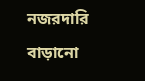নজরদারি বাড়ানো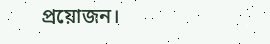প্রয়োজন।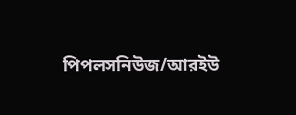পিপলসনিউজ/আরইউ